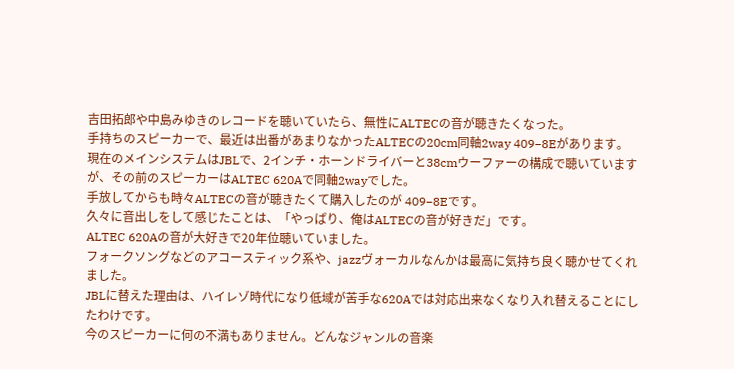吉田拓郎や中島みゆきのレコードを聴いていたら、無性にALTECの音が聴きたくなった。
手持ちのスピーカーで、最近は出番があまりなかったALTECの20cm同軸2way 409−8Eがあります。
現在のメインシステムはJBLで、2インチ・ホーンドライバーと38cmウーファーの構成で聴いていますが、その前のスピーカーはALTEC 620Aで同軸2wayでした。
手放してからも時々ALTECの音が聴きたくて購入したのが 409−8Eです。
久々に音出しをして感じたことは、「やっぱり、俺はALTECの音が好きだ」です。
ALTEC 620Aの音が大好きで20年位聴いていました。
フォークソングなどのアコースティック系や、jazzヴォーカルなんかは最高に気持ち良く聴かせてくれました。
JBLに替えた理由は、ハイレゾ時代になり低域が苦手な620Aでは対応出来なくなり入れ替えることにしたわけです。
今のスピーカーに何の不満もありません。どんなジャンルの音楽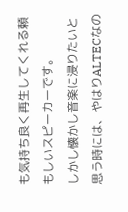も気持ち良く再生してくれる頼もしいスピーカーです。
しかし懐かし音楽に浸りたいと思う時には、やはりALTECなの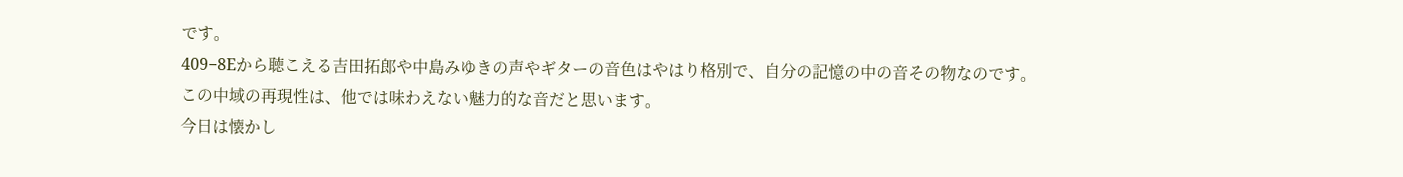です。
409−8Eから聴こえる吉田拓郎や中島みゆきの声やギターの音色はやはり格別で、自分の記憶の中の音その物なのです。
この中域の再現性は、他では味わえない魅力的な音だと思います。
今日は懐かし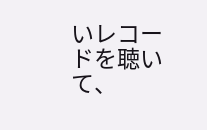いレコードを聴いて、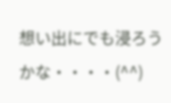想い出にでも浸ろうかな・・・・(^^)